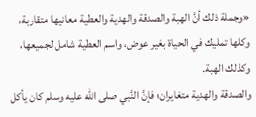«وجملة ذلك أنَّ الهبة والصدقة والهدية والعطية معانيها متقاربة، وكلها تمليك في الحياة بغير عوض، واسم العطية شامل لجميعها، وكذلك الهبة.
والصدقة والهدية متغايران؛ فإنَّ النَّبي صلى الله عليه وسلم كان يأكل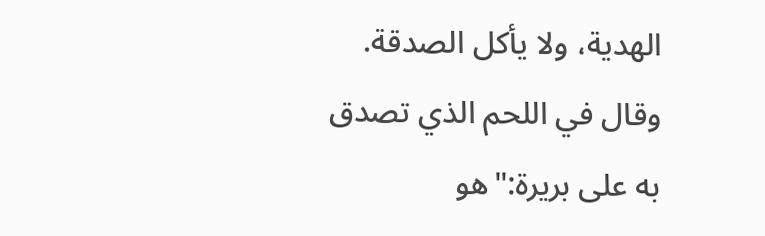الهدية، ولا يأكل الصدقة.
وقال في اللحم الذي تصدق به على بريرة:"هو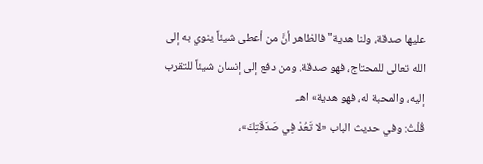عليها صدقة، ولنا هدية" فالظاهر أنَّ من أعطى شيئاً ينوي به إلى الله تعالى للمحتاج، فهو صدقة. ومن دفع إلى إنسان شيئاً للتقرب إليه، والمحبة له، فهو هدية» اهـ.
قُلْتُ: وفي حديث الباب «لا تَعُدْ فِي صَدَقَتِكَ»،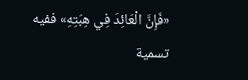«فَإِنَّ الْعَائِدَ فِي هِبَتِهِ» ففيه تسمية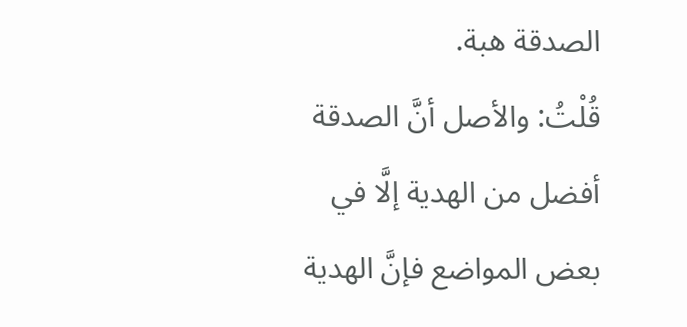الصدقة هبة.
قُلْتُ: والأصل أنَّ الصدقة أفضل من الهدية إلَّا في بعض المواضع فإنَّ الهدية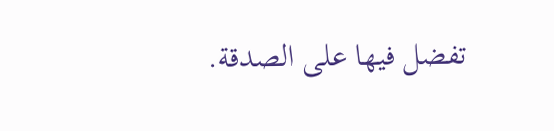تفضل فيها على الصدقة.